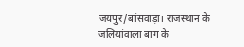जयपुर/बांसवाड़ा। राजस्थान के जलियांवाला बाग के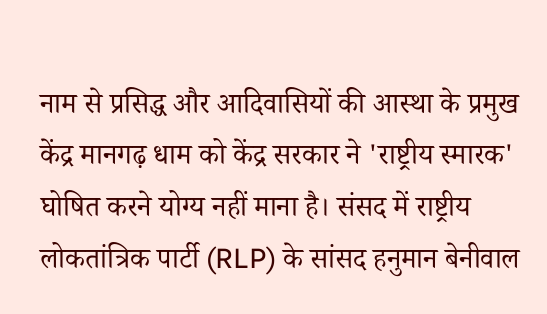नाम से प्रसिद्ध और आदिवासियों की आस्था के प्रमुख केंद्र मानगढ़ धाम को केंद्र सरकार ने 'राष्ट्रीय स्मारक' घोषित करने योग्य नहीं माना है। संसद में राष्ट्रीय लोकतांत्रिक पार्टी (RLP) के सांसद हनुमान बेनीवाल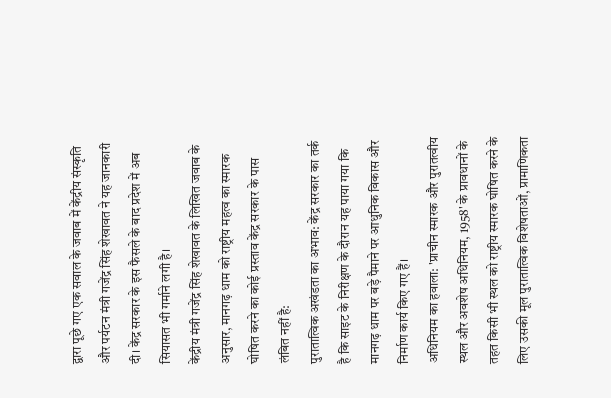द्वारा पूछे गए एक सवाल के जवाब में केंद्रीय संस्कृति और पर्यटन मंत्री गजेंद्र सिंह शेखावत ने यह जानकारी दी। केंद्र सरकार के इस फैसले के बाद प्रदेश में अब सियासत भी गर्माने लगी है।
केंद्रीय मंत्री गजेंद्र सिंह शेखावत के लिखित जवाब के अनुसार, मानगढ़ धाम को राष्ट्रीय महत्व का स्मारक घोषित करने का कोई प्रस्ताव केंद्र सरकार के पास लंबित नहीं है:
पुरातात्विक अखंडता का अभाव: केंद्र सरकार का तर्क है कि साइट के निरीक्षण के दौरान यह पाया गया कि मानगढ़ धाम पर बड़े पैमाने पर आधुनिक विकास और निर्माण कार्य किए गए हैं।
अधिनियम का हवाला: 'प्राचीन स्मारक और पुरातत्वीय स्थल और अवशेष अधिनियम, 1958' के प्रावधानों के तहत किसी भी स्थल को राष्ट्रीय स्मारक घोषित करने के लिए उसकी मूल पुरातात्विक विशेषताओं, प्रामाणिकता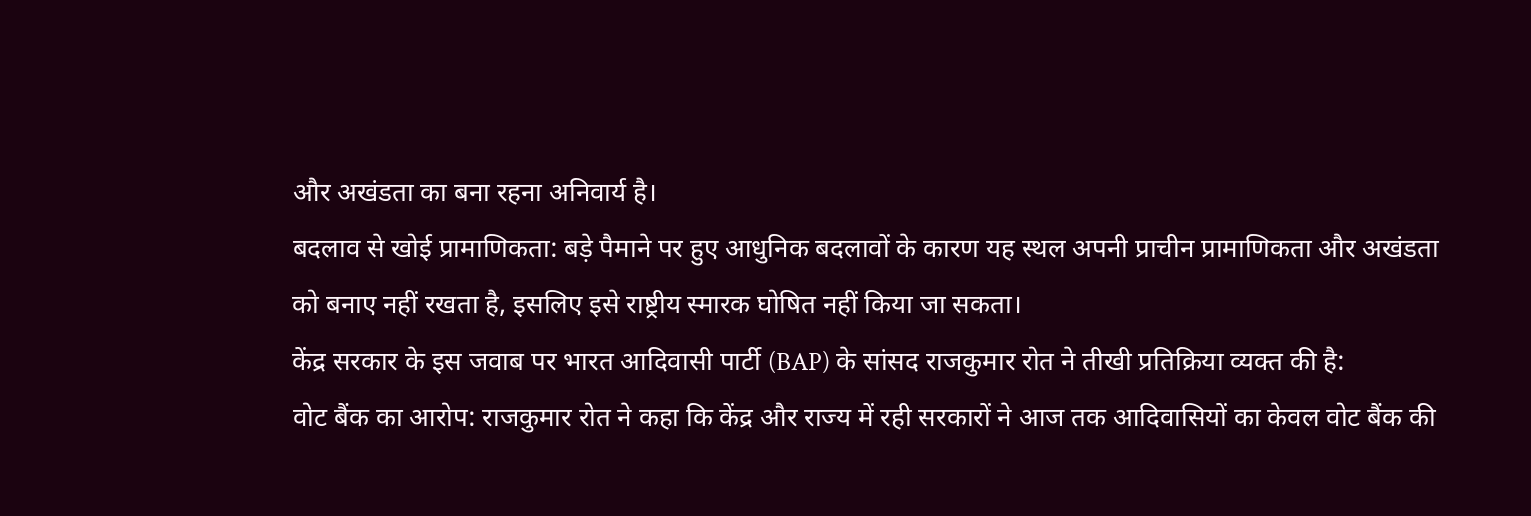और अखंडता का बना रहना अनिवार्य है।
बदलाव से खोई प्रामाणिकता: बड़े पैमाने पर हुए आधुनिक बदलावों के कारण यह स्थल अपनी प्राचीन प्रामाणिकता और अखंडता को बनाए नहीं रखता है, इसलिए इसे राष्ट्रीय स्मारक घोषित नहीं किया जा सकता।
केंद्र सरकार के इस जवाब पर भारत आदिवासी पार्टी (BAP) के सांसद राजकुमार रोत ने तीखी प्रतिक्रिया व्यक्त की है:
वोट बैंक का आरोप: राजकुमार रोत ने कहा कि केंद्र और राज्य में रही सरकारों ने आज तक आदिवासियों का केवल वोट बैंक की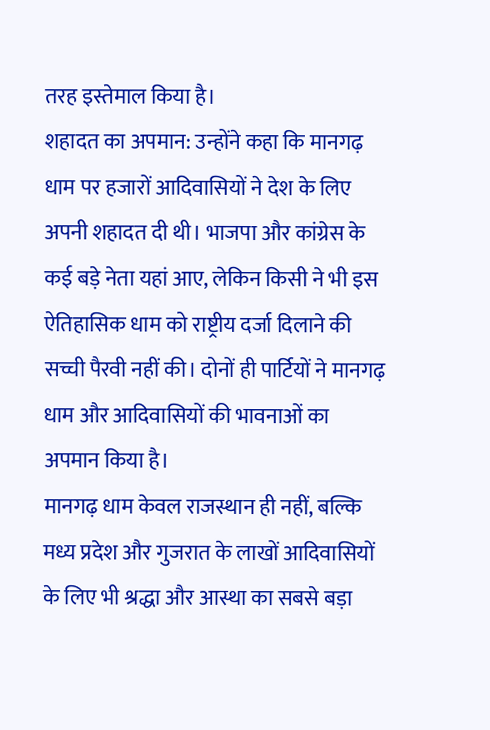तरह इस्तेमाल किया है।
शहादत का अपमान: उन्होंने कहा कि मानगढ़ धाम पर हजारों आदिवासियों ने देश के लिए अपनी शहादत दी थी। भाजपा और कांग्रेस के कई बड़े नेता यहां आए, लेकिन किसी ने भी इस ऐतिहासिक धाम को राष्ट्रीय दर्जा दिलाने की सच्ची पैरवी नहीं की। दोनों ही पार्टियों ने मानगढ़ धाम और आदिवासियों की भावनाओं का अपमान किया है।
मानगढ़ धाम केवल राजस्थान ही नहीं, बल्कि मध्य प्रदेश और गुजरात के लाखों आदिवासियों के लिए भी श्रद्धा और आस्था का सबसे बड़ा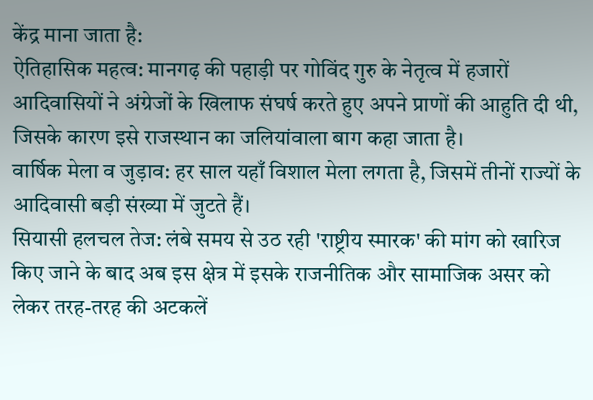केंद्र माना जाता है:
ऐतिहासिक महत्व: मानगढ़ की पहाड़ी पर गोविंद गुरु के नेतृत्व में हजारों आदिवासियों ने अंग्रेजों के खिलाफ संघर्ष करते हुए अपने प्राणों की आहुति दी थी, जिसके कारण इसे राजस्थान का जलियांवाला बाग कहा जाता है।
वार्षिक मेला व जुड़ाव: हर साल यहाँ विशाल मेला लगता है, जिसमें तीनों राज्यों के आदिवासी बड़ी संख्या में जुटते हैं।
सियासी हलचल तेज: लंबे समय से उठ रही 'राष्ट्रीय स्मारक' की मांग को खारिज किए जाने के बाद अब इस क्षेत्र में इसके राजनीतिक और सामाजिक असर को लेकर तरह-तरह की अटकलें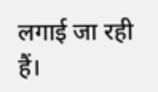लगाई जा रही हैं।